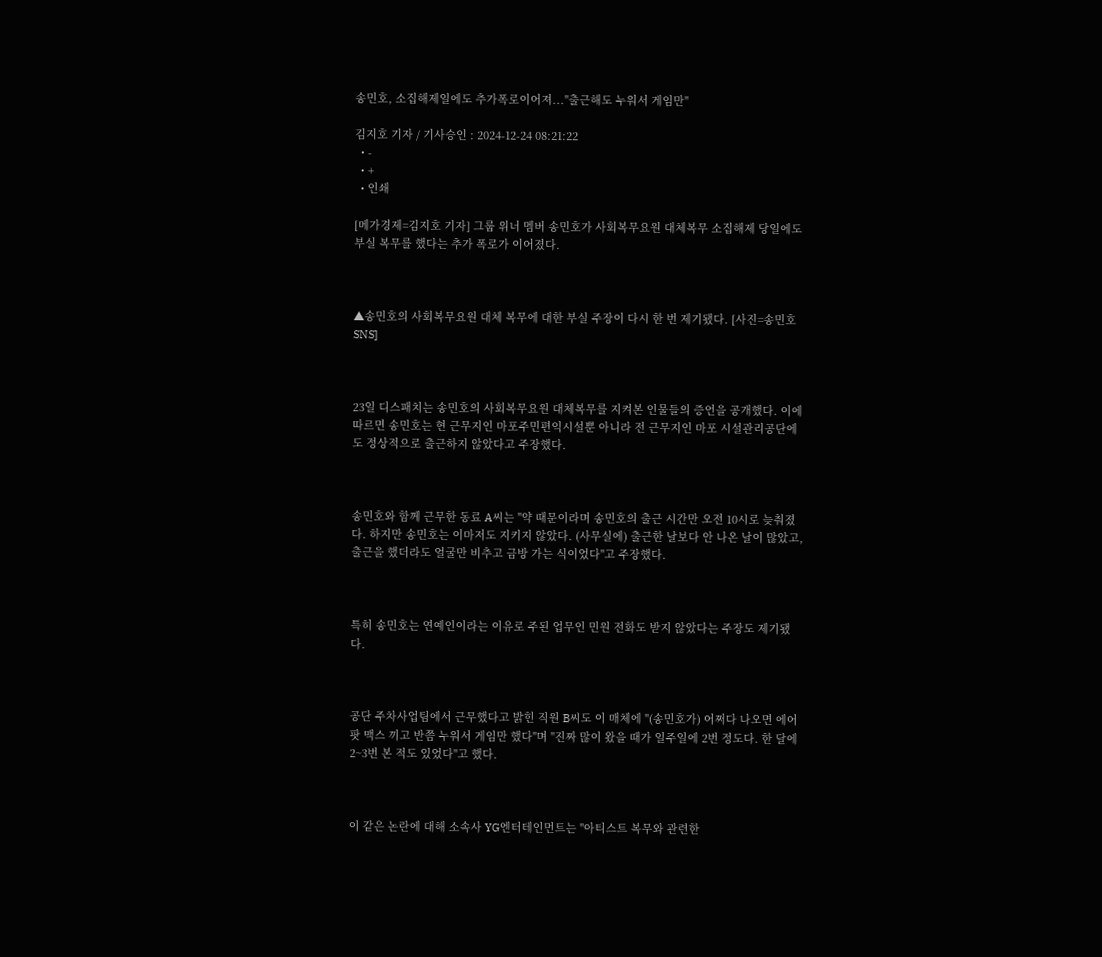송민호, 소집해제일에도 추가폭로이어져..."출근해도 누워서 게임만"

김지호 기자 / 기사승인 : 2024-12-24 08:21:22
  • -
  • +
  • 인쇄

[메가경제=김지호 기자] 그룹 위너 멤버 송민호가 사회복무요원 대체복무 소집해제 당일에도 부실 복무를 했다는 추가 폭로가 이어졌다.



▲송민호의 사회복무요원 대체 복무에 대한 부실 주장이 다시 한 번 제기됐다. [사진=송민호 SNS]



23일 디스패치는 송민호의 사회복무요원 대체복무를 지켜본 인물들의 증언을 공개했다. 이에 따르면 송민호는 현 근무지인 마포주민편익시설뿐 아니라 전 근무지인 마포 시설관리공단에도 정상적으로 출근하지 않았다고 주장했다.



송민호와 함께 근무한 동료 A씨는 "약 때문이라며 송민호의 출근 시간만 오전 10시로 늦춰졌다. 하지만 송민호는 이마저도 지키지 않았다. (사무실에) 출근한 날보다 안 나온 날이 많았고, 출근을 했더라도 얼굴만 비추고 금방 가는 식이었다"고 주장했다.



특히 송민호는 연예인이라는 이유로 주된 업무인 민원 전화도 받지 않았다는 주장도 제기됐다.



공단 주차사업팀에서 근무했다고 밝힌 직원 B씨도 이 매체에 "(송민호가) 어쩌다 나오면 에어팟 맥스 끼고 반쯤 누워서 게임만 했다"며 "진짜 많이 왔을 때가 일주일에 2번 정도다. 한 달에 2~3번 본 적도 있었다"고 했다.



이 같은 논란에 대해 소속사 YG엔터테인먼트는 "아티스트 복무와 관련한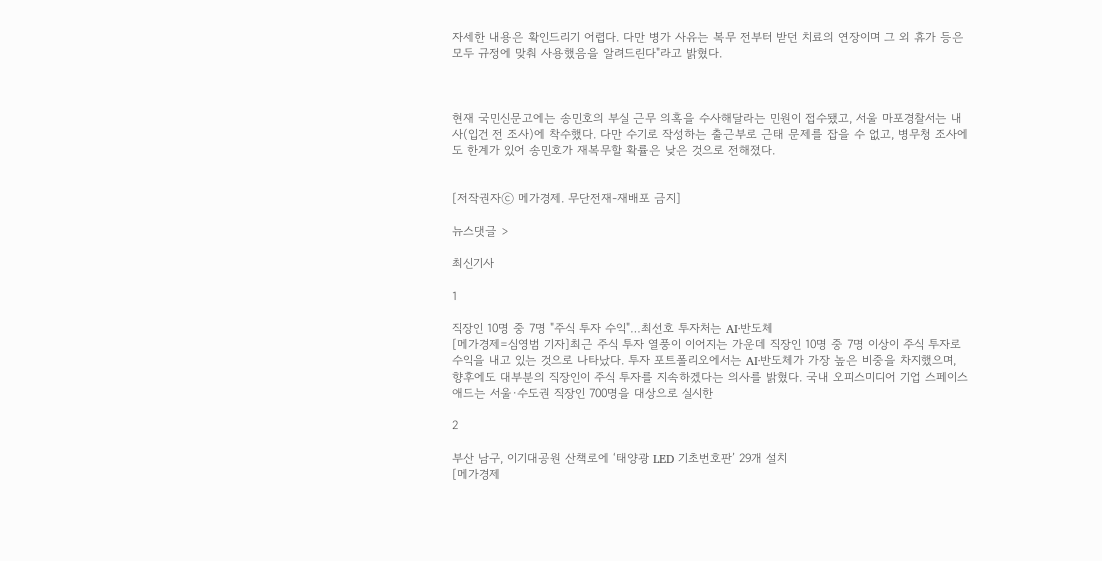자세한 내용은 확인드리기 어렵다. 다만 병가 사유는 복무 전부터 받던 치료의 연장이며 그 외 휴가 등은 모두 규정에 맞춰 사용했음을 알려드린다"라고 밝혔다.



현재 국민신문고에는 송민호의 부실 근무 의혹을 수사해달라는 민원이 접수됐고, 서울 마포경찰서는 내사(입건 전 조사)에 착수했다. 다만 수기로 작성하는 출근부로 근태 문제를 잡을 수 없고, 병무청 조사에도 한계가 있어 송민호가 재복무할 확률은 낮은 것으로 전해졌다.


[저작권자ⓒ 메가경제. 무단전재-재배포 금지]

뉴스댓글 >

최신기사

1

직장인 10명 중 7명 "주식 투자 수익"…최선호 투자처는 AI·반도체
[메가경제=심영범 기자]최근 주식 투자 열풍이 이어지는 가운데 직장인 10명 중 7명 이상이 주식 투자로 수익을 내고 있는 것으로 나타났다. 투자 포트폴리오에서는 AI·반도체가 가장 높은 비중을 차지했으며, 향후에도 대부분의 직장인이 주식 투자를 지속하겠다는 의사를 밝혔다. 국내 오피스미디어 기업 스페이스애드는 서울·수도권 직장인 700명을 대상으로 실시한

2

부산 남구, 이기대공원 산책로에 ‘태양광 LED 기초번호판’ 29개 설치
[메가경제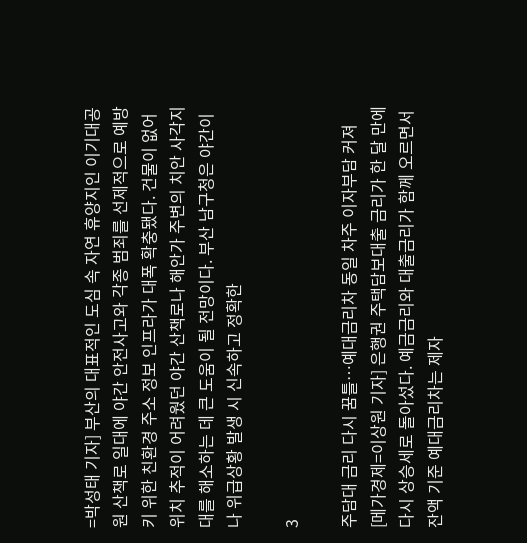=박성태 기자] 부산의 대표적인 도심 속 자연 휴양지인 이기대공원 산책로 일대에 야간 안전사고와 각종 범죄를 선제적으로 예방키 위한 친환경 주소 정보 인프라가 대폭 확충됐다. 건물이 없어 위치 추적이 어려웠던 야간 산책로나 해안가 주변의 치안 사각지대를 해소하는 데 큰 도움이 될 전망이다. 부산 남구청은 야간이나 위급상황 발생 시 신속하고 정확한

3

주담대 금리 다시 꿈틀…예대금리차 동일 차주 이자부담 커져
[메가경제=이상원 기자] 은행권 주택담보대출 금리가 한 달 만에 다시 상승세로 돌아섰다. 예금금리와 대출금리가 함께 오르면서 잔액 기준 예대금리차는 제자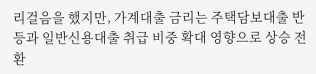리걸음을 했지만, 가계대출 금리는 주택담보대출 반등과 일반신용대출 취급 비중 확대 영향으로 상승 전환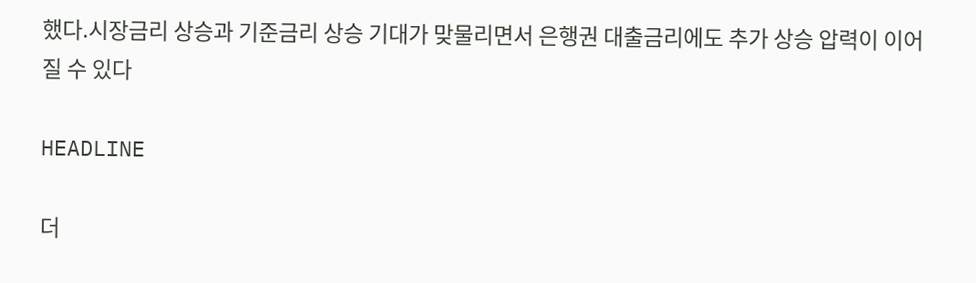했다.시장금리 상승과 기준금리 상승 기대가 맞물리면서 은행권 대출금리에도 추가 상승 압력이 이어질 수 있다

HEADLINE

더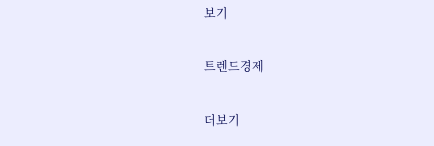보기

트렌드경제

더보기